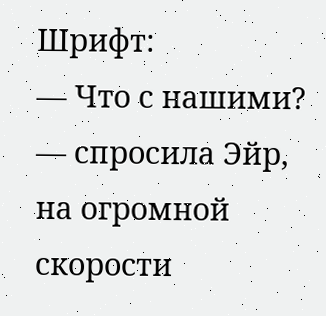Шрифт:
— Что с нашими? — спросила Эйр, на огромной скорости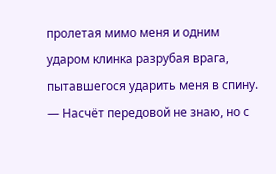пролетая мимо меня и одним ударом клинка разрубая врага, пытавшегося ударить меня в спину.
— Насчёт передовой не знаю, но с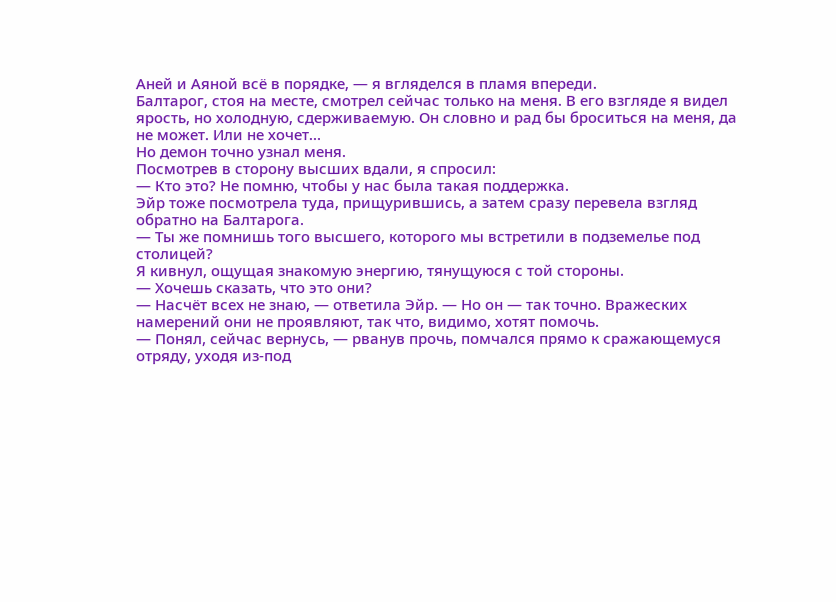Аней и Аяной всё в порядке, — я вгляделся в пламя впереди.
Балтарог, стоя на месте, смотрел сейчас только на меня. В его взгляде я видел ярость, но холодную, сдерживаемую. Он словно и рад бы броситься на меня, да не может. Или не хочет…
Но демон точно узнал меня.
Посмотрев в сторону высших вдали, я спросил:
— Кто это? Не помню, чтобы у нас была такая поддержка.
Эйр тоже посмотрела туда, прищурившись, а затем сразу перевела взгляд обратно на Балтарога.
— Ты же помнишь того высшего, которого мы встретили в подземелье под столицей?
Я кивнул, ощущая знакомую энергию, тянущуюся с той стороны.
— Хочешь сказать, что это они?
— Насчёт всех не знаю, — ответила Эйр. — Но он — так точно. Вражеских намерений они не проявляют, так что, видимо, хотят помочь.
— Понял, сейчас вернусь, — рванув прочь, помчался прямо к сражающемуся отряду, уходя из-под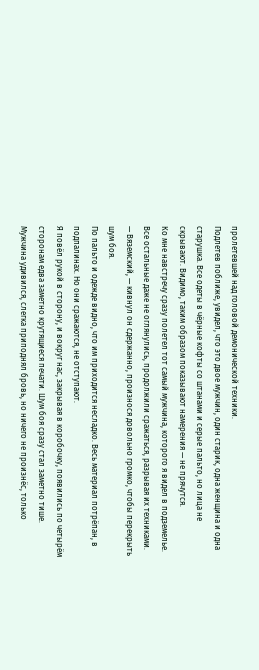пролетевшей над головой демонической техники.
Подлетев поближе, увидел, что это двое мужчин, один старик, одна женщина и одна старушка. Все одеты в чёрные кофты со штанами и серые пальто, но лица не скрывают. Видимо, таким образом показывают намерения — не прячутся.
Ко мне навстречу сразу полетел тот самый мужчина, которого я видел в подземелье. Все остальные даже не оглянулись, продолжили сражаться, разрывая их техниками.
— Вяземский, — кивнул он сдержанно, произнося довольно громко, чтобы перекрыть шум боя.
По пальто и одежде видно, что им приходится несладко. Весь материал потрёпан, в подпалинах. Но они сражаются, не отступают.
Я повёл рукой в сторону, и вокруг нас, закрывая в коробочку, появились по четырём сторонам едва заметно крутящиеся печати. Шум боя сразу стал заметно тише.
Мужчина удивился, слегка приподнял бровь, но ничего не произнёс, только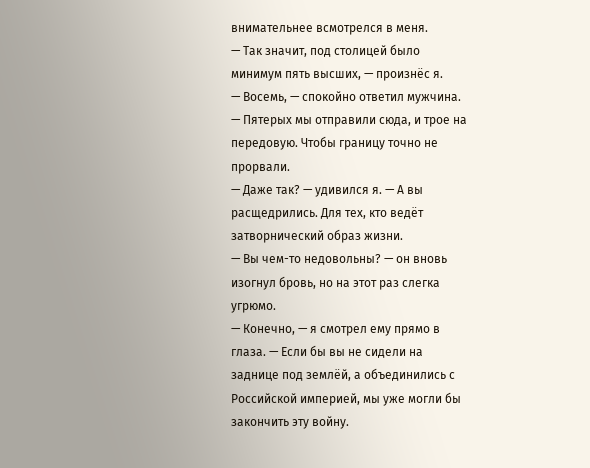внимательнее всмотрелся в меня.
— Так значит, под столицей было минимум пять высших, — произнёс я.
— Восемь, — спокойно ответил мужчина. — Пятерых мы отправили сюда, и трое на передовую. Чтобы границу точно не прорвали.
— Даже так? — удивился я. — А вы расщедрились. Для тех, кто ведёт затворнический образ жизни.
— Вы чем-то недовольны? — он вновь изогнул бровь, но на этот раз слегка угрюмо.
— Конечно, — я смотрел ему прямо в глаза. — Если бы вы не сидели на заднице под землёй, а объединились с Российской империей, мы уже могли бы закончить эту войну.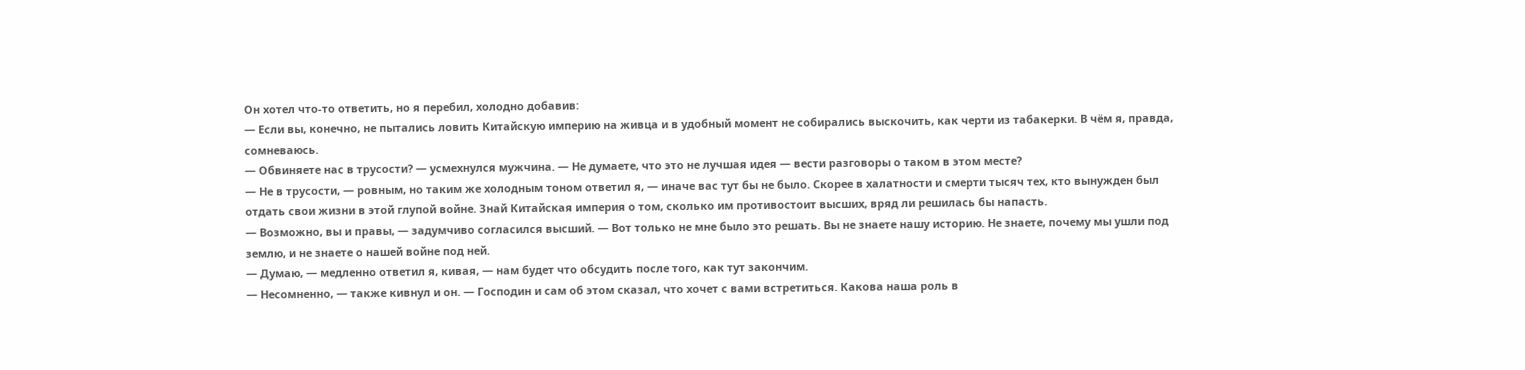Он хотел что-то ответить, но я перебил, холодно добавив:
— Если вы, конечно, не пытались ловить Китайскую империю на живца и в удобный момент не собирались выскочить, как черти из табакерки. В чём я, правда, сомневаюсь.
— Обвиняете нас в трусости? — усмехнулся мужчина. — Не думаете, что это не лучшая идея — вести разговоры о таком в этом месте?
— Не в трусости, — ровным, но таким же холодным тоном ответил я, — иначе вас тут бы не было. Скорее в халатности и смерти тысяч тех, кто вынужден был отдать свои жизни в этой глупой войне. Знай Китайская империя о том, сколько им противостоит высших, вряд ли решилась бы напасть.
— Возможно, вы и правы, — задумчиво согласился высший. — Вот только не мне было это решать. Вы не знаете нашу историю. Не знаете, почему мы ушли под землю, и не знаете о нашей войне под ней.
— Думаю, — медленно ответил я, кивая, — нам будет что обсудить после того, как тут закончим.
— Несомненно, — также кивнул и он. — Господин и сам об этом сказал, что хочет с вами встретиться. Какова наша роль в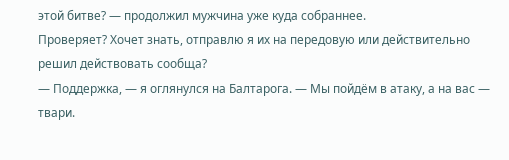этой битве? — продолжил мужчина уже куда собраннее.
Проверяет? Хочет знать, отправлю я их на передовую или действительно решил действовать сообща?
— Поддержка, — я оглянулся на Балтарога. — Мы пойдём в атаку, а на вас — твари.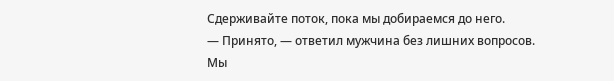Сдерживайте поток, пока мы добираемся до него.
— Принято, — ответил мужчина без лишних вопросов.
Мы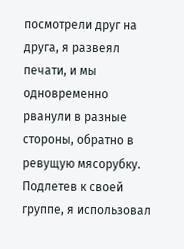посмотрели друг на друга, я развеял печати, и мы одновременно рванули в разные стороны, обратно в ревущую мясорубку.
Подлетев к своей группе, я использовал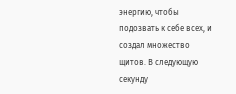энергию, чтобы подозвать к себе всех, и создал множество щитов. В следующую секунду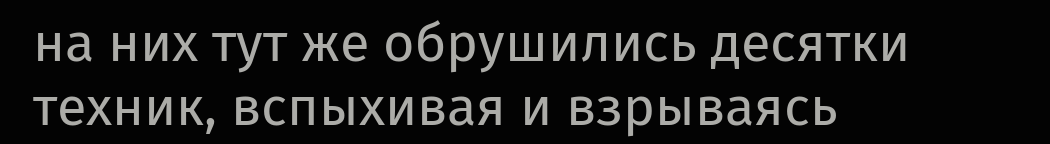на них тут же обрушились десятки техник, вспыхивая и взрываясь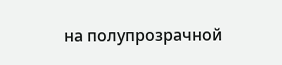на полупрозрачной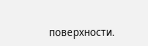поверхности.